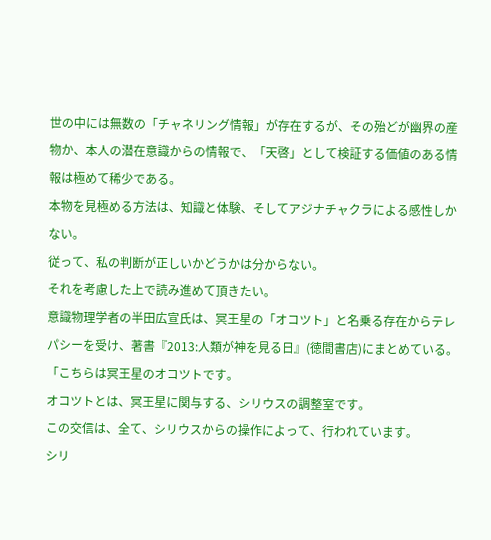世の中には無数の「チャネリング情報」が存在するが、その殆どが幽界の産物か、本人の潜在意識からの情報で、「天啓」として検証する価値のある情報は極めて稀少である。
本物を見極める方法は、知識と体験、そしてアジナチャクラによる感性しかない。
従って、私の判断が正しいかどうかは分からない。
それを考慮した上で読み進めて頂きたい。
意識物理学者の半田広宣氏は、冥王星の「オコツト」と名乗る存在からテレパシーを受け、著書『2013:人類が神を見る日』(徳間書店)にまとめている。
「こちらは冥王星のオコツトです。
オコツトとは、冥王星に関与する、シリウスの調整室です。
この交信は、全て、シリウスからの操作によって、行われています。
シリ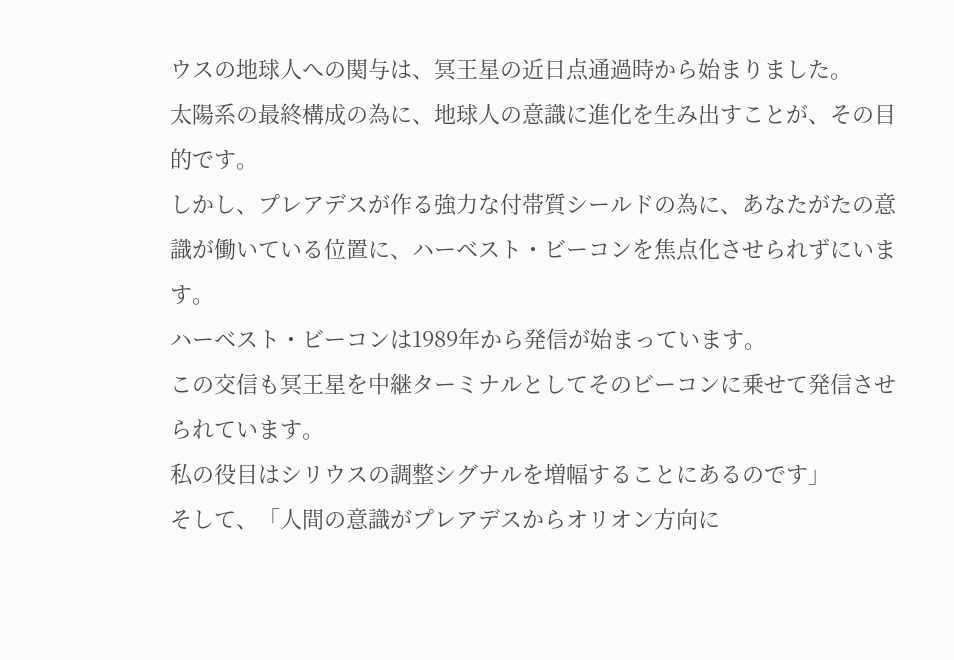ウスの地球人への関与は、冥王星の近日点通過時から始まりました。
太陽系の最終構成の為に、地球人の意識に進化を生み出すことが、その目的です。
しかし、プレアデスが作る強力な付帯質シールドの為に、あなたがたの意識が働いている位置に、ハーベスト・ビーコンを焦点化させられずにいます。
ハーベスト・ビーコンは1989年から発信が始まっています。
この交信も冥王星を中継ターミナルとしてそのビーコンに乗せて発信させられています。
私の役目はシリウスの調整シグナルを増幅することにあるのです」
そして、「人間の意識がプレアデスからオリオン方向に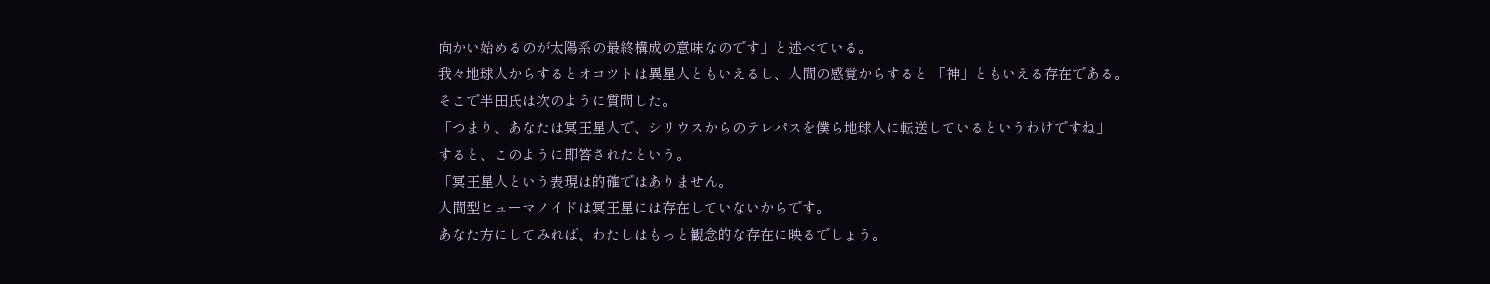向かい始めるのが太陽系の最終構成の意味なのです」と述べている。
我々地球人からするとオコツトは異星人ともいえるし、人間の感覚からすると 「神」ともいえる存在である。
そこで半田氏は次のように質問した。
「つまり、あなたは冥王星人で、シリウスからのテレパスを僕ら地球人に転送しているというわけですね」
すると、このように即答されたという。
「冥王星人という表現は的確ではありません。
人間型ヒューマノイドは冥王星には存在していないからです。
あなた方にしてみれば、わたしはもっと観念的な存在に映るでしょう。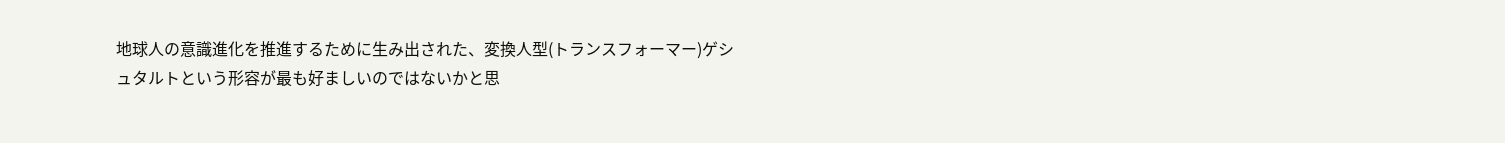地球人の意識進化を推進するために生み出された、変換人型(トランスフォーマー)ゲシュタルトという形容が最も好ましいのではないかと思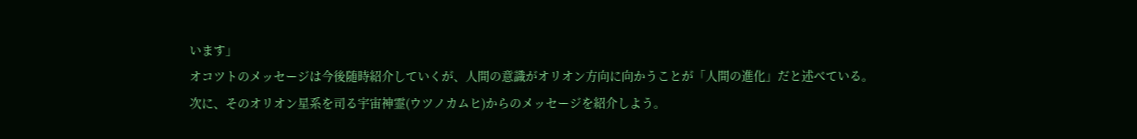います」
オコツトのメッセージは今後随時紹介していくが、人間の意識がオリオン方向に向かうことが「人間の進化」だと述べている。
次に、そのオリオン星系を司る宇宙神霊(ウツノカムヒ)からのメッセージを紹介しよう。